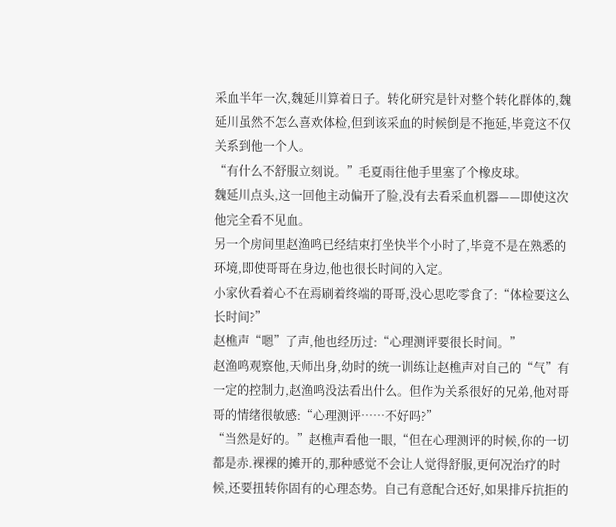采血半年一次,魏延川算着日子。转化研究是针对整个转化群体的,魏延川虽然不怎么喜欢体检,但到该采血的时候倒是不拖延,毕竟这不仅关系到他一个人。
“有什么不舒服立刻说。”毛夏雨往他手里塞了个橡皮球。
魏延川点头,这一回他主动偏开了脸,没有去看采血机器——即使这次他完全看不见血。
另一个房间里赵渔鸣已经结束打坐快半个小时了,毕竟不是在熟悉的环境,即使哥哥在身边,他也很长时间的入定。
小家伙看着心不在焉刷着终端的哥哥,没心思吃零食了:“体检要这么长时间?”
赵樵声“嗯”了声,他也经历过:“心理测评要很长时间。”
赵渔鸣观察他,天师出身,幼时的统一训练让赵樵声对自己的“气”有一定的控制力,赵渔鸣没法看出什么。但作为关系很好的兄弟,他对哥哥的情绪很敏感:“心理测评……不好吗?”
“当然是好的。”赵樵声看他一眼,“但在心理测评的时候,你的一切都是赤.裸裸的摊开的,那种感觉不会让人觉得舒服,更何况治疗的时候,还要扭转你固有的心理态势。自己有意配合还好,如果排斥抗拒的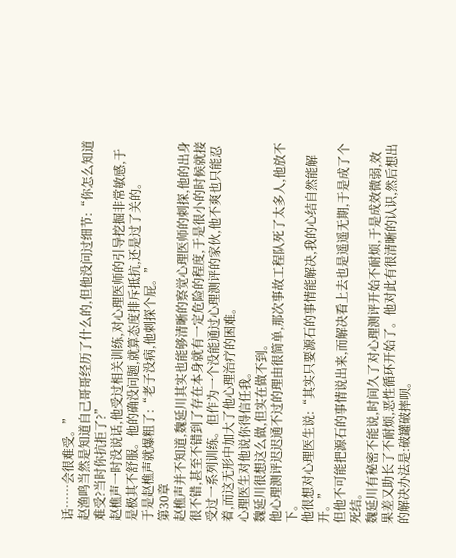话……会很难受。”
赵渔鸣当然是知道自己哥哥经历了什么的,但他没问过细节:“你怎么知道难受?当时你抗拒了?”
赵樵声一时没说话,他受过相关训练,对心理医师的引导挖掘非常敏感,于是极其不舒服。他的确没问题,就算态度排斥抵抗,还是过了关的。
于是赵樵声就爆粗了:“老子没病,他刺探个屁。”
第30章
赵樵声并不知道,魏延川其实也能够清晰的察觉心理医师的刺探,他的出身很不错,甚至不错到了存在本身就有一定危险的程度,于是很小的时候就接受过一系列训练。但作为一个没能通过心理测评的家伙,他不爽也只能忍着,而这无形中加大了他心理治疗的困难。
心理医生对他说你得信任我。
魏延川很想这么做,但实在做不到。
他心理测评迟迟通不过的理由很简单,那次事故工程队死了太多人,他放不下。
他很想对心理医生说:“其实只要源石的事情能解决,我的心结自然能解开。”
但他不可能把源石的事情说出来,而解决看上去也是遥遥无期,于是成了个死结。
魏延川有秘密不能说,时间久了对心理测评开始不耐烦,于是成效微弱,效果差又助长了不耐烦,恶性循环开始了。他对此有很清晰的认识,然后想出的解决办法是:破罐破摔呗。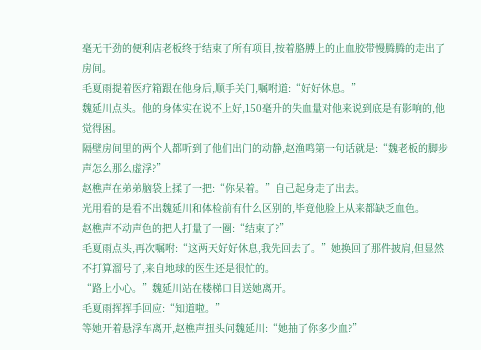毫无干劲的便利店老板终于结束了所有项目,按着胳膊上的止血胶带慢腾腾的走出了房间。
毛夏雨提着医疗箱跟在他身后,顺手关门,嘱咐道:“好好休息。”
魏延川点头。他的身体实在说不上好,150毫升的失血量对他来说到底是有影响的,他觉得困。
隔壁房间里的两个人都听到了他们出门的动静,赵渔鸣第一句话就是:“魏老板的脚步声怎么那么虚浮?”
赵樵声在弟弟脑袋上揉了一把:“你呆着。”自己起身走了出去。
光用看的是看不出魏延川和体检前有什么区别的,毕竟他脸上从来都缺乏血色。
赵樵声不动声色的把人打量了一圈:“结束了?”
毛夏雨点头,再次嘱咐:“这两天好好休息,我先回去了。”她换回了那件披肩,但显然不打算溜号了,来自地球的医生还是很忙的。
“路上小心。”魏延川站在楼梯口目送她离开。
毛夏雨挥挥手回应:“知道啦。”
等她开着悬浮车离开,赵樵声扭头问魏延川:“她抽了你多少血?”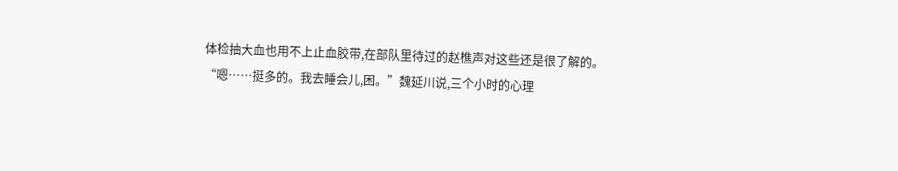体检抽大血也用不上止血胶带,在部队里待过的赵樵声对这些还是很了解的。
“嗯……挺多的。我去睡会儿,困。”魏延川说,三个小时的心理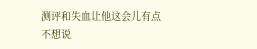测评和失血让他这会儿有点不想说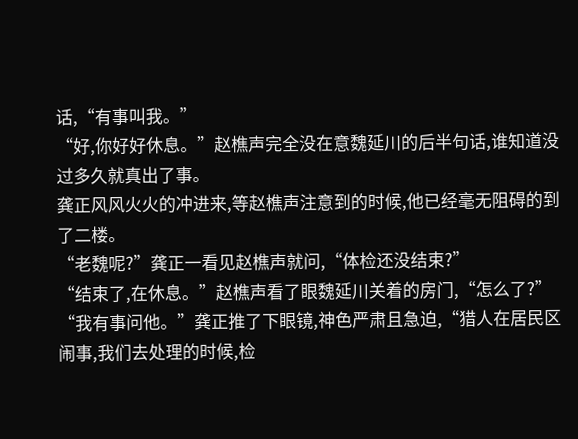话,“有事叫我。”
“好,你好好休息。”赵樵声完全没在意魏延川的后半句话,谁知道没过多久就真出了事。
龚正风风火火的冲进来,等赵樵声注意到的时候,他已经毫无阻碍的到了二楼。
“老魏呢?”龚正一看见赵樵声就问,“体检还没结束?”
“结束了,在休息。”赵樵声看了眼魏延川关着的房门,“怎么了?”
“我有事问他。”龚正推了下眼镜,神色严肃且急迫,“猎人在居民区闹事,我们去处理的时候,检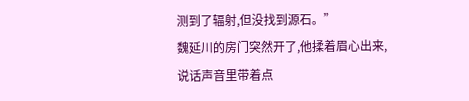测到了辐射,但没找到源石。”
魏延川的房门突然开了,他揉着眉心出来,说话声音里带着点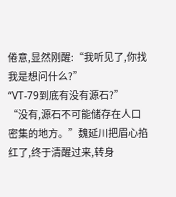倦意,显然刚醒:“我听见了,你找我是想问什么?”
“VT-79到底有没有源石?”
“没有,源石不可能储存在人口密集的地方。”魏延川把眉心掐红了,终于清醒过来,转身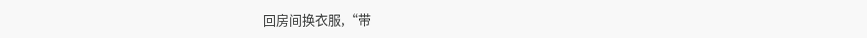回房间换衣服,“带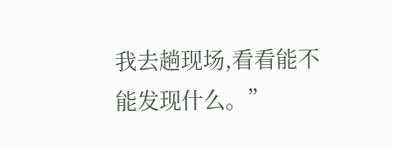我去趟现场,看看能不能发现什么。”